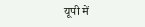यूपी में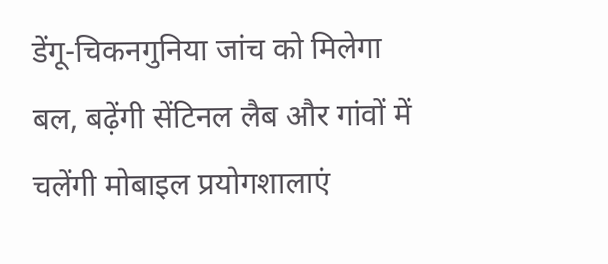डेंगू-चिकनगुनिया जांच को मिलेगा बल, बढ़ेंगी सेंटिनल लैब और गांवों में चलेंगी मोबाइल प्रयोगशालाएं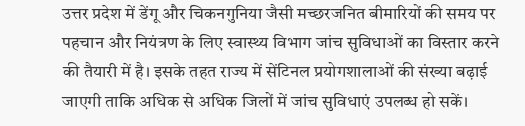उत्तर प्रदेश में डेंगू और चिकनगुनिया जैसी मच्छरजनित बीमारियों की समय पर पहचान और नियंत्रण के लिए स्वास्थ्य विभाग जांच सुविधाओं का विस्तार करने की तैयारी में है। इसके तहत राज्य में सेंटिनल प्रयोगशालाओं की संख्या बढ़ाई जाएगी ताकि अधिक से अधिक जिलों में जांच सुविधाएं उपलब्ध हो सकें।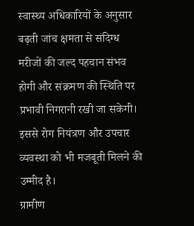स्वास्थ्य अधिकारियों के अनुसार बढ़ती जांच क्षमता से संदिग्ध मरीजों की जल्द पहचान संभव होगी और संक्रमण की स्थिति पर प्रभावी निगरानी रखी जा सकेगी। इससे रोग नियंत्रण और उपचार व्यवस्था को भी मजबूती मिलने की उम्मीद है।
ग्रामीण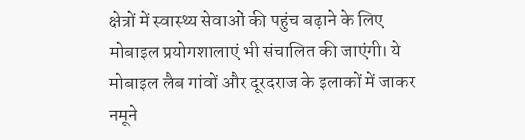क्षेत्रों में स्वास्थ्य सेवाओं की पहुंच बढ़ाने के लिए मोबाइल प्रयोगशालाएं भी संचालित की जाएंगी। ये मोबाइल लैब गांवों और दूरदराज के इलाकों में जाकर नमूने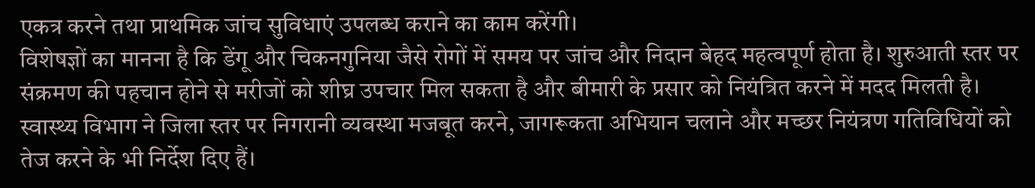एकत्र करने तथा प्राथमिक जांच सुविधाएं उपलब्ध कराने का काम करेंगी।
विशेषज्ञों का मानना है कि डेंगू और चिकनगुनिया जैसे रोगों में समय पर जांच और निदान बेहद महत्वपूर्ण होता है। शुरुआती स्तर पर संक्रमण की पहचान होने से मरीजों को शीघ्र उपचार मिल सकता है और बीमारी के प्रसार को नियंत्रित करने में मदद मिलती है।
स्वास्थ्य विभाग ने जिला स्तर पर निगरानी व्यवस्था मजबूत करने, जागरूकता अभियान चलाने और मच्छर नियंत्रण गतिविधियों को तेज करने के भी निर्देश दिए हैं।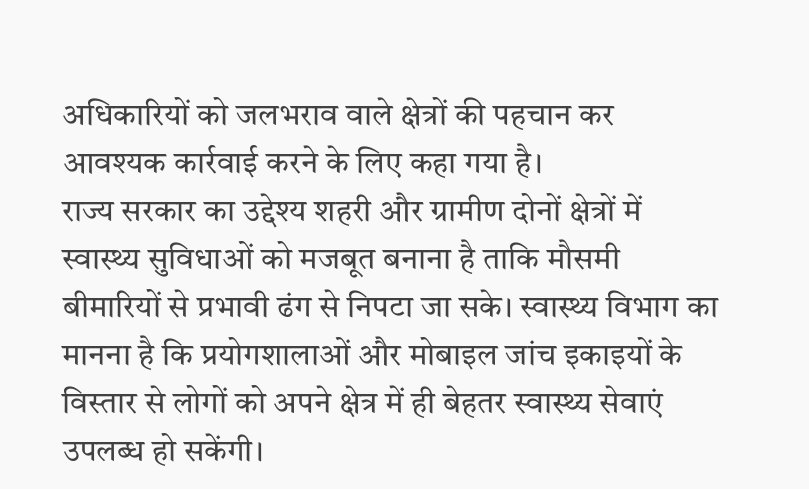अधिकारियों को जलभराव वाले क्षेत्रों की पहचान कर आवश्यक कार्रवाई करने के लिए कहा गया है।
राज्य सरकार का उद्देश्य शहरी और ग्रामीण दोनों क्षेत्रों में स्वास्थ्य सुविधाओं को मजबूत बनाना है ताकि मौसमी बीमारियों से प्रभावी ढंग से निपटा जा सके। स्वास्थ्य विभाग का मानना है कि प्रयोगशालाओं और मोबाइल जांच इकाइयों के विस्तार से लोगों को अपने क्षेत्र में ही बेहतर स्वास्थ्य सेवाएं उपलब्ध हो सकेंगी।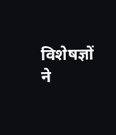विशेषज्ञों ने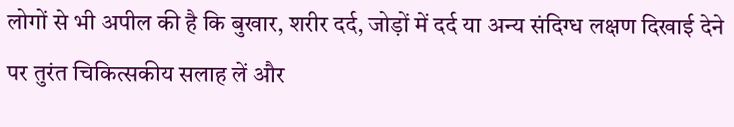लोगों से भी अपील की है कि बुखार, शरीर दर्द, जोड़ों में दर्द या अन्य संदिग्ध लक्षण दिखाई देने पर तुरंत चिकित्सकीय सलाह लें और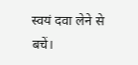स्वयं दवा लेने से बचें।